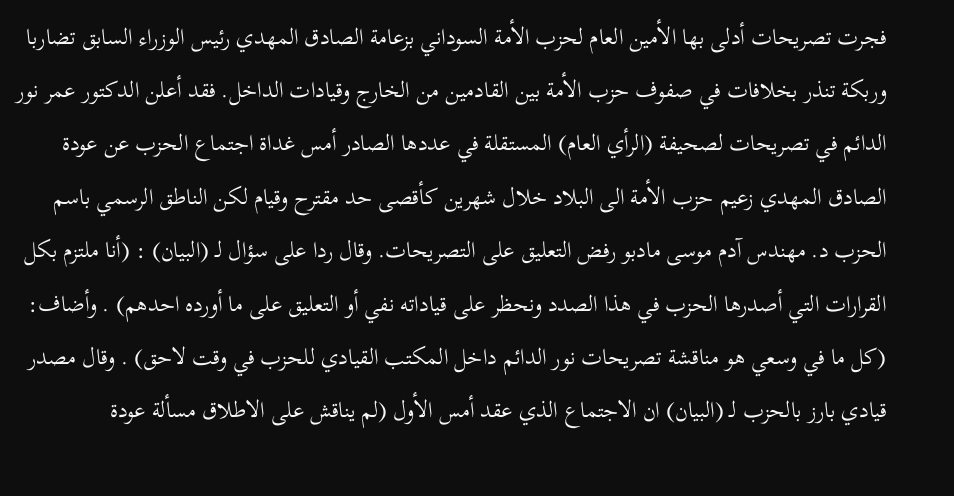فجرت تصريحات أدلى بها الأمين العام لحزب الأمة السوداني بزعامة الصادق المهدي رئيس الوزراء السابق تضاربا وربكة تنذر بخلافات في صفوف حزب الأمة بين القادمين من الخارج وقيادات الداخل. فقد أعلن الدكتور عمر نور الدائم في تصريحات لصحيفة (الرأي العام) المستقلة في عددها الصادر أمس غداة اجتماع الحزب عن عودة الصادق المهدي زعيم حزب الأمة الى البلاد خلال شهرين كأقصى حد مقترح وقيام لكن الناطق الرسمي باسم الحزب د. مهندس آدم موسى مادبو رفض التعليق على التصريحات. وقال ردا على سؤال لـ (البيان) : (أنا ملتزم بكل القرارات التي أصدرها الحزب في هذا الصدد ونحظر على قياداته نفي أو التعليق على ما أورده احدهم) . وأضاف: (كل ما في وسعي هو مناقشة تصريحات نور الدائم داخل المكتب القيادي للحزب في وقت لاحق) . وقال مصدر قيادي بارز بالحزب لـ (البيان) ان الاجتماع الذي عقد أمس الأول (لم يناقش على الاطلاق مسألة عودة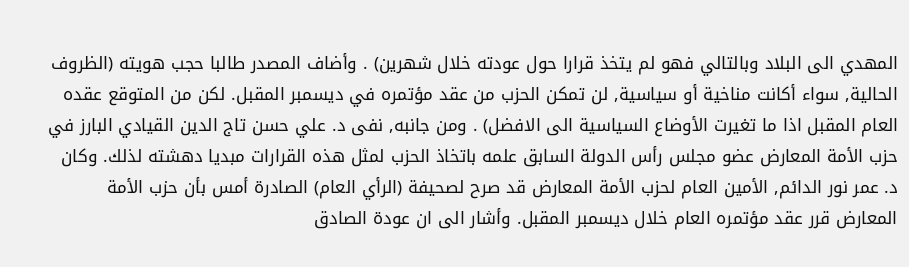المهدي الى البلاد وبالتالي فهو لم يتخذ قرارا حول عودته خلال شهرين) . وأضاف المصدر طالبا حجب هويته (الظروف الحالية, سواء أكانت مناخية أو سياسية, لن تمكن الحزب من عقد مؤتمره في ديسمبر المقبل. لكن من المتوقع عقده العام المقبل اذا ما تغيرت الأوضاع السياسية الى الافضل) . ومن جانبه, نفى د. علي حسن تاج الدين القيادي البارز في حزب الأمة المعارض عضو مجلس رأس الدولة السابق علمه باتخاذ الحزب لمثل هذه القرارات مبديا دهشته لذلك. وكان د. عمر نور الدائم, الأمين العام لحزب الأمة المعارض قد صرح لصحيفة (الرأي العام) الصادرة أمس بأن حزب الأمة المعارض قرر عقد مؤتمره العام خلال ديسمبر المقبل. وأشار الى ان عودة الصادق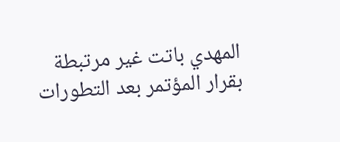المهدي باتت غير مرتبطة بقرار المؤتمر بعد التطورات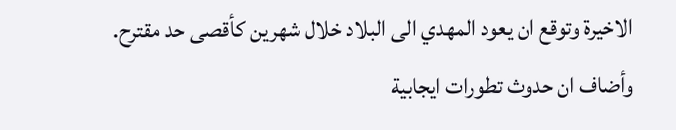الاخيرة وتوقع ان يعود المهدي الى البلاد خلال شهرين كأقصى حد مقترح. وأضاف ان حدوث تطورات ايجابية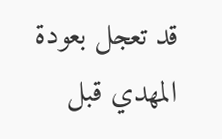قد تعجل بعودة المهدي قبل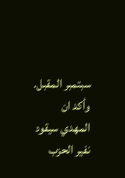سبتمبر المقبل. وأكد ان المهدي سيقود نفير الحزب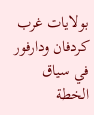بولايات غرب كردفان ودارفور في سياق الخطة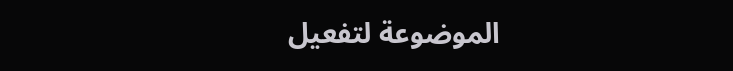الموضوعة لتفعيل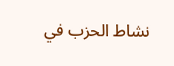نشاط الحزب في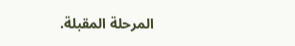المرحلة المقبلة.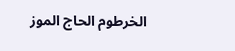الخرطوم الحاج الموز